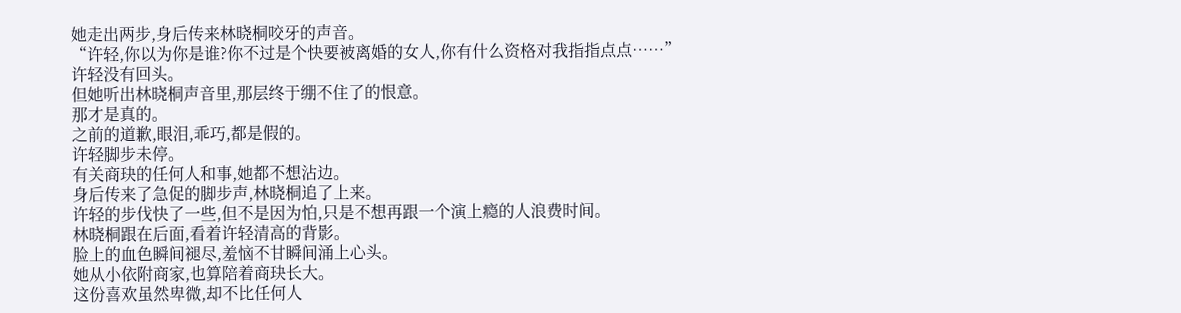她走出两步,身后传来林晓桐咬牙的声音。
“许轻,你以为你是谁?你不过是个快要被离婚的女人,你有什么资格对我指指点点……”
许轻没有回头。
但她听出林晓桐声音里,那层终于绷不住了的恨意。
那才是真的。
之前的道歉,眼泪,乖巧,都是假的。
许轻脚步未停。
有关商玦的任何人和事,她都不想沾边。
身后传来了急促的脚步声,林晓桐追了上来。
许轻的步伐快了一些,但不是因为怕,只是不想再跟一个演上瘾的人浪费时间。
林晓桐跟在后面,看着许轻清高的背影。
脸上的血色瞬间褪尽,羞恼不甘瞬间涌上心头。
她从小依附商家,也算陪着商玦长大。
这份喜欢虽然卑微,却不比任何人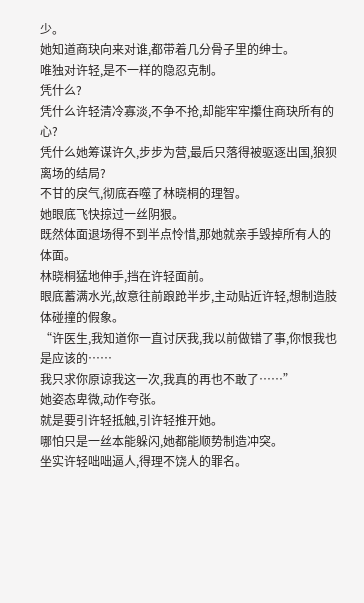少。
她知道商玦向来对谁,都带着几分骨子里的绅士。
唯独对许轻,是不一样的隐忍克制。
凭什么?
凭什么许轻清冷寡淡,不争不抢,却能牢牢攥住商玦所有的心?
凭什么她筹谋许久,步步为营,最后只落得被驱逐出国,狼狈离场的结局?
不甘的戾气,彻底吞噬了林晓桐的理智。
她眼底飞快掠过一丝阴狠。
既然体面退场得不到半点怜惜,那她就亲手毁掉所有人的体面。
林晓桐猛地伸手,挡在许轻面前。
眼底蓄满水光,故意往前踉跄半步,主动贴近许轻,想制造肢体碰撞的假象。
“许医生,我知道你一直讨厌我,我以前做错了事,你恨我也是应该的……
我只求你原谅我这一次,我真的再也不敢了……”
她姿态卑微,动作夸张。
就是要引许轻抵触,引许轻推开她。
哪怕只是一丝本能躲闪,她都能顺势制造冲突。
坐实许轻咄咄逼人,得理不饶人的罪名。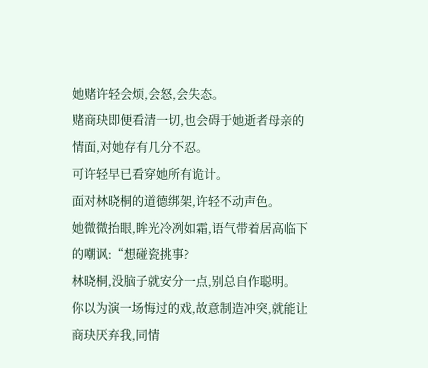她赌许轻会烦,会怒,会失态。
赌商玦即便看清一切,也会碍于她逝者母亲的情面,对她存有几分不忍。
可许轻早已看穿她所有诡计。
面对林晓桐的道德绑架,许轻不动声色。
她微微抬眼,眸光冷冽如霜,语气带着居高临下的嘲讽:“想碰瓷挑事?
林晓桐,没脑子就安分一点,别总自作聪明。
你以为演一场悔过的戏,故意制造冲突,就能让商玦厌弃我,同情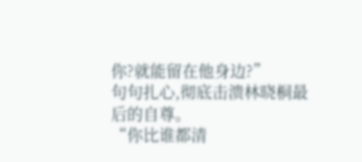你?就能留在他身边?”
句句扎心,彻底击溃林晓桐最后的自尊。
“你比谁都清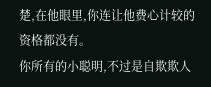楚,在他眼里,你连让他费心计较的资格都没有。
你所有的小聪明,不过是自欺欺人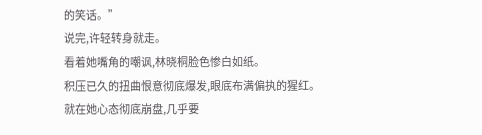的笑话。”
说完,许轻转身就走。
看着她嘴角的嘲讽,林晓桐脸色惨白如纸。
积压已久的扭曲恨意彻底爆发,眼底布满偏执的猩红。
就在她心态彻底崩盘,几乎要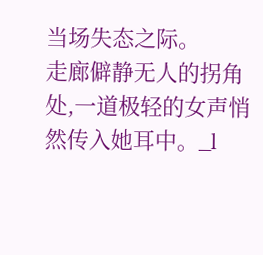当场失态之际。
走廊僻静无人的拐角处,一道极轻的女声悄然传入她耳中。_l